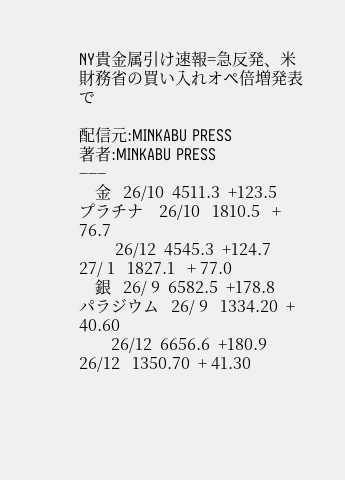NY貴金属引け速報=急反発、米財務省の買い入れオペ倍増発表で

配信元:MINKABU PRESS
著者:MINKABU PRESS
−−−
    金   26/10  4511.3  +123.5       プラチナ    26/10   1810.5   + 76.7
         26/12  4545.3  +124.7               27/ 1   1827.1   + 77.0
    銀   26/ 9  6582.5  +178.8       パラジウム   26/ 9   1334.20  + 40.60
        26/12  6656.6  +180.9               26/12   1350.70  + 41.30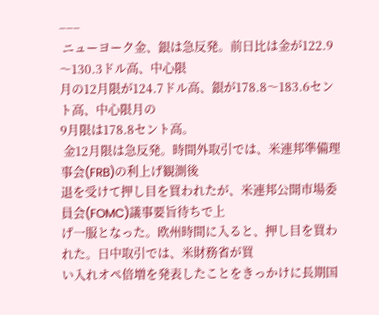−−−
 ニューヨーク金、銀は急反発。前日比は金が122.9〜130.3ドル高、中心限
月の12月限が124.7ドル高、銀が178.8〜183.6セント高、中心限月の
9月限は178.8セント高。
 金12月限は急反発。時間外取引では、米連邦準備理事会(FRB)の利上げ観測後
退を受けて押し目を買われたが、米連邦公開市場委員会(FOMC)議事要旨待ちで上
げ一服となった。欧州時間に入ると、押し目を買われた。日中取引では、米財務省が買
い入れオペ倍増を発表したことをきっかけに長期国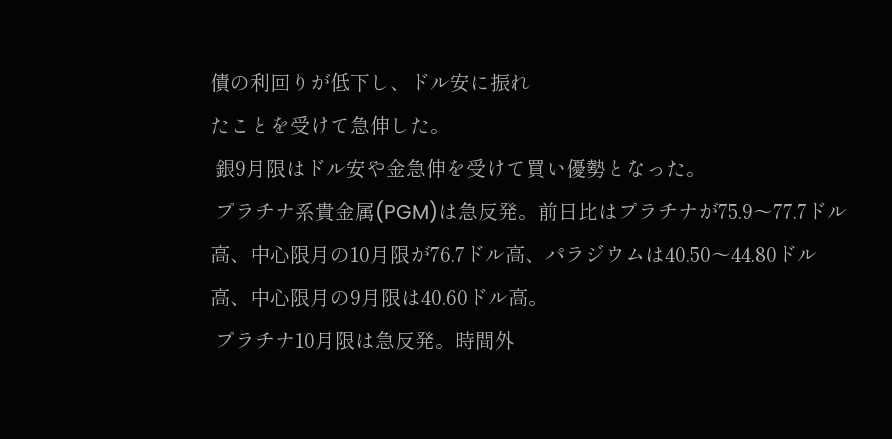債の利回りが低下し、ドル安に振れ
たことを受けて急伸した。
 銀9月限はドル安や金急伸を受けて買い優勢となった。
 プラチナ系貴金属(PGM)は急反発。前日比はプラチナが75.9〜77.7ドル
高、中心限月の10月限が76.7ドル高、パラジウムは40.50〜44.80ドル
高、中心限月の9月限は40.60ドル高。
 プラチナ10月限は急反発。時間外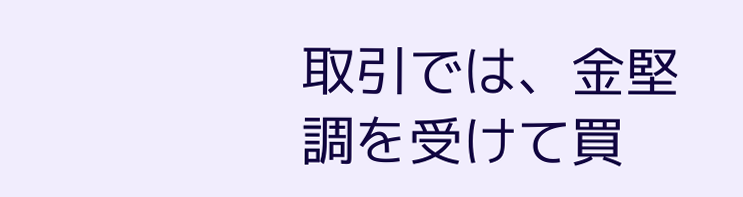取引では、金堅調を受けて買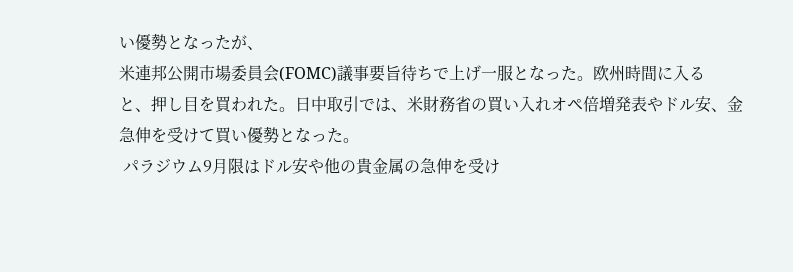い優勢となったが、
米連邦公開市場委員会(FOMC)議事要旨待ちで上げ一服となった。欧州時間に入る
と、押し目を買われた。日中取引では、米財務省の買い入れオペ倍増発表やドル安、金
急伸を受けて買い優勢となった。
 パラジウム9月限はドル安や他の貴金属の急伸を受け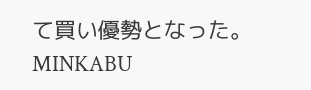て買い優勢となった。
MINKABU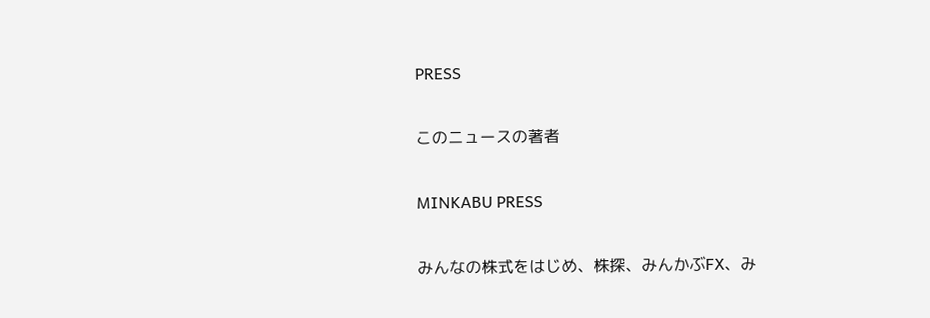PRESS

このニュースの著者

MINKABU PRESS

みんなの株式をはじめ、株探、みんかぶFX、み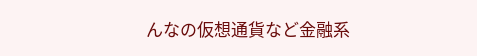んなの仮想通貨など金融系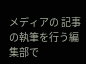メディアの 記事の執筆を行う編集部で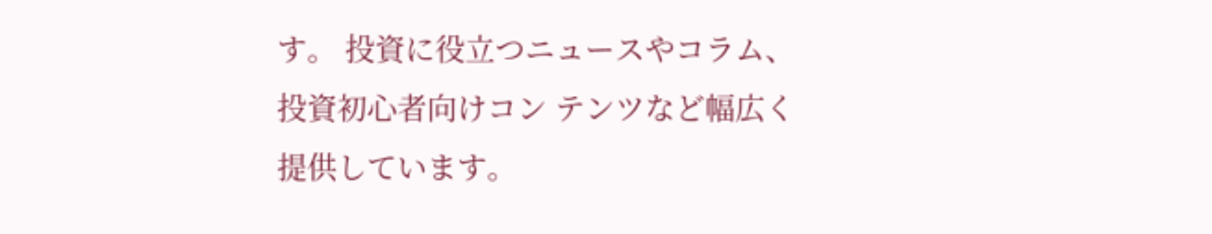す。 投資に役立つニュースやコラム、投資初心者向けコン テンツなど幅広く提供しています。